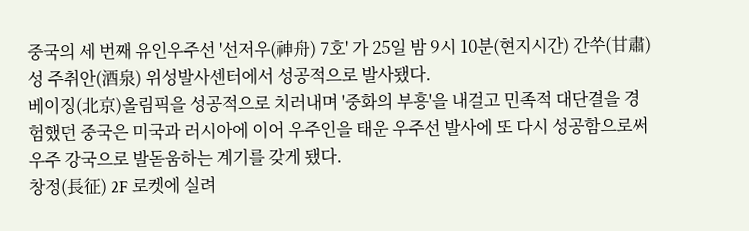중국의 세 번째 유인우주선 '선저우(神舟) 7호' 가 25일 밤 9시 10분(현지시간) 간쑤(甘肅)성 주취안(酒泉) 위성발사센터에서 성공적으로 발사됐다.
베이징(北京)올림픽을 성공적으로 치러내며 '중화의 부흥'을 내걸고 민족적 대단결을 경험했던 중국은 미국과 러시아에 이어 우주인을 태운 우주선 발사에 또 다시 성공함으로써 우주 강국으로 발돋움하는 계기를 갖게 됐다.
창정(長征) 2F 로켓에 실려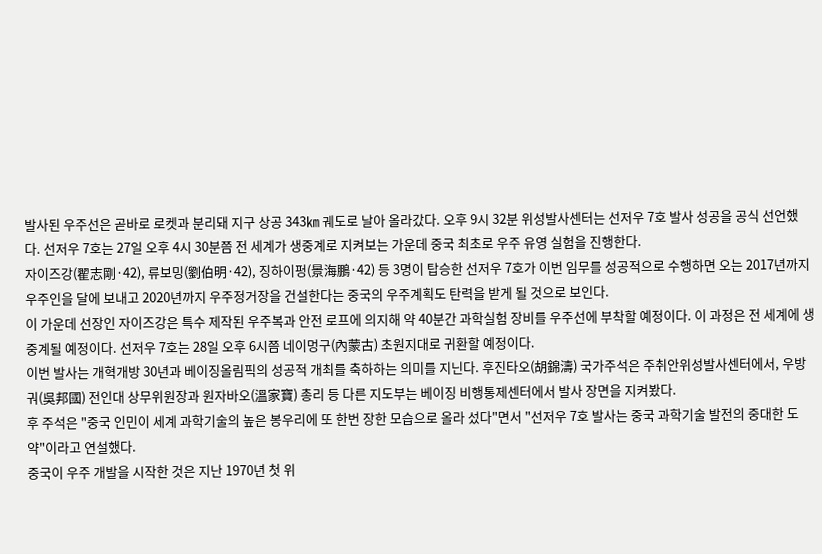발사된 우주선은 곧바로 로켓과 분리돼 지구 상공 343㎞ 궤도로 날아 올라갔다. 오후 9시 32분 위성발사센터는 선저우 7호 발사 성공을 공식 선언했다. 선저우 7호는 27일 오후 4시 30분쯤 전 세계가 생중계로 지켜보는 가운데 중국 최초로 우주 유영 실험을 진행한다.
자이즈강(翟志剛·42), 류보밍(劉伯明·42), 징하이펑(景海鵬·42) 등 3명이 탑승한 선저우 7호가 이번 임무를 성공적으로 수행하면 오는 2017년까지 우주인을 달에 보내고 2020년까지 우주정거장을 건설한다는 중국의 우주계획도 탄력을 받게 될 것으로 보인다.
이 가운데 선장인 자이즈강은 특수 제작된 우주복과 안전 로프에 의지해 약 40분간 과학실험 장비를 우주선에 부착할 예정이다. 이 과정은 전 세계에 생중계될 예정이다. 선저우 7호는 28일 오후 6시쯤 네이멍구(內蒙古) 초원지대로 귀환할 예정이다.
이번 발사는 개혁개방 30년과 베이징올림픽의 성공적 개최를 축하하는 의미를 지닌다. 후진타오(胡錦濤) 국가주석은 주취안위성발사센터에서, 우방궈(吳邦國) 전인대 상무위원장과 원자바오(溫家寶) 총리 등 다른 지도부는 베이징 비행통제센터에서 발사 장면을 지켜봤다.
후 주석은 "중국 인민이 세계 과학기술의 높은 봉우리에 또 한번 장한 모습으로 올라 섰다"면서 "선저우 7호 발사는 중국 과학기술 발전의 중대한 도약"이라고 연설했다.
중국이 우주 개발을 시작한 것은 지난 1970년 첫 위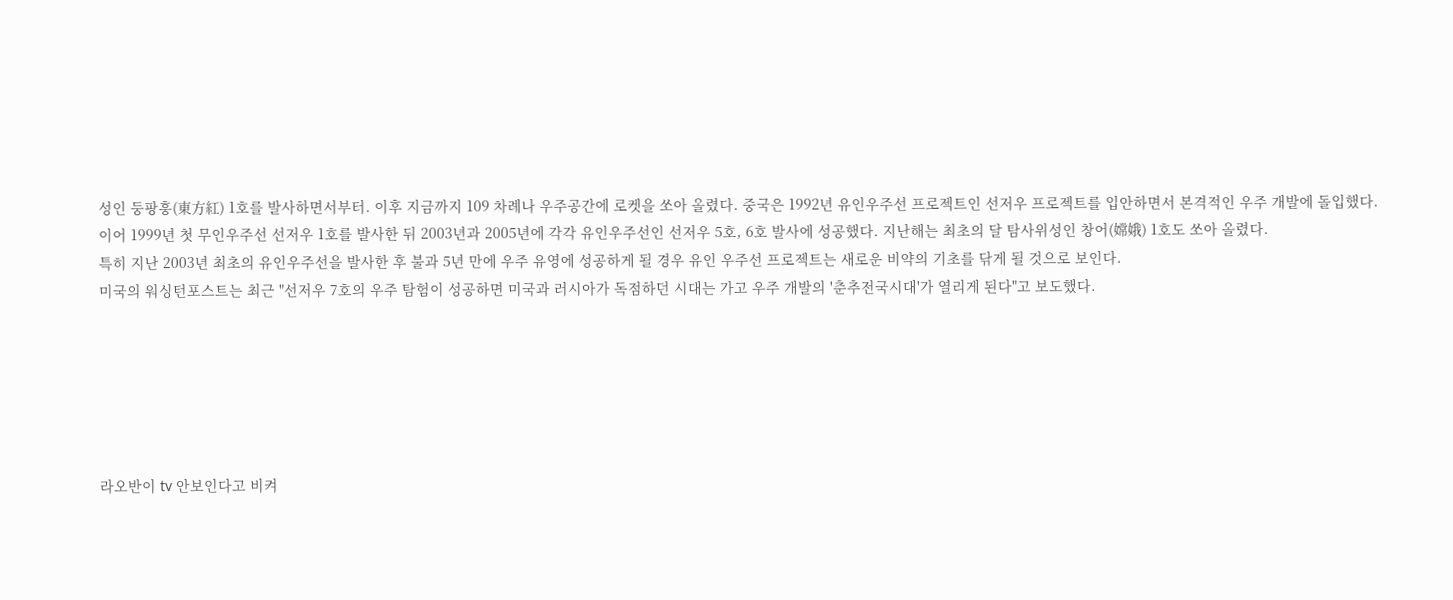성인 둥팡훙(東方紅) 1호를 발사하면서부터. 이후 지금까지 109 차례나 우주공간에 로켓을 쏘아 올렸다. 중국은 1992년 유인우주선 프로젝트인 선저우 프로젝트를 입안하면서 본격적인 우주 개발에 돌입했다.
이어 1999년 첫 무인우주선 선저우 1호를 발사한 뒤 2003년과 2005년에 각각 유인우주선인 선저우 5호, 6호 발사에 성공했다. 지난해는 최초의 달 탐사위성인 창어(嫦娥) 1호도 쏘아 올렸다.
특히 지난 2003년 최초의 유인우주선을 발사한 후 불과 5년 만에 우주 유영에 성공하게 될 경우 유인 우주선 프로젝트는 새로운 비약의 기초를 닦게 될 것으로 보인다.
미국의 워싱턴포스트는 최근 "선저우 7호의 우주 탐험이 성공하면 미국과 러시아가 독점하던 시대는 가고 우주 개발의 '춘추전국시대'가 열리게 된다"고 보도했다.






라오반이 tv 안보인다고 비켜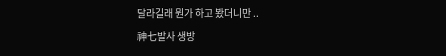달라길래 뭔가 하고 봤더니만 ..
神七발사 생방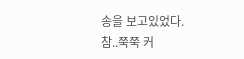송을 보고있었다.
참..쭉쭉 커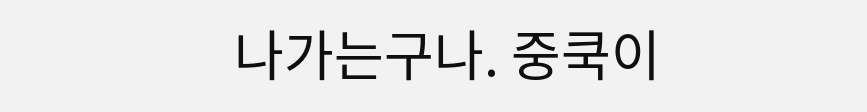나가는구나. 중쿡이